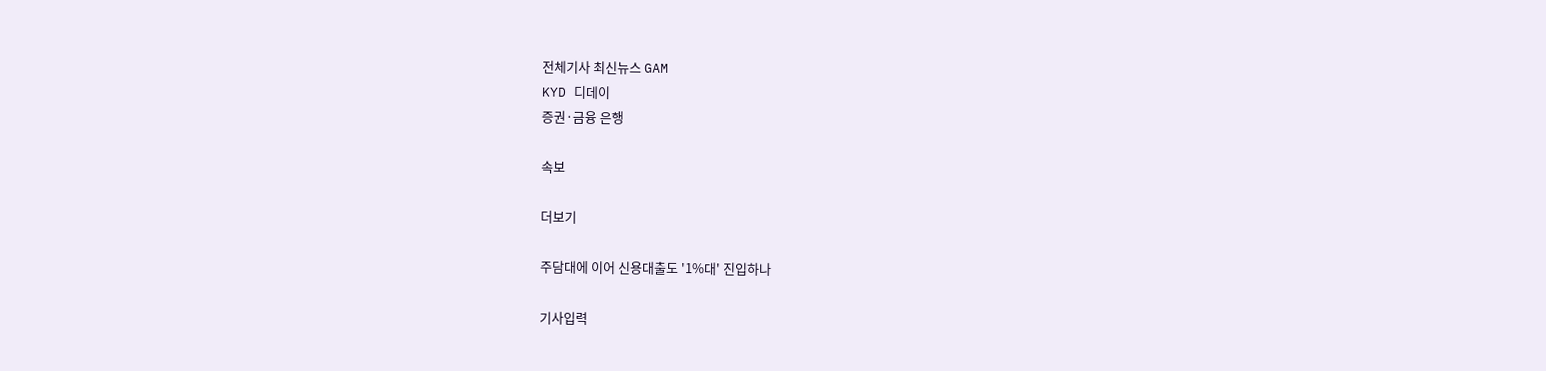전체기사 최신뉴스 GAM
KYD 디데이
증권·금융 은행

속보

더보기

주담대에 이어 신용대출도 '1%대' 진입하나

기사입력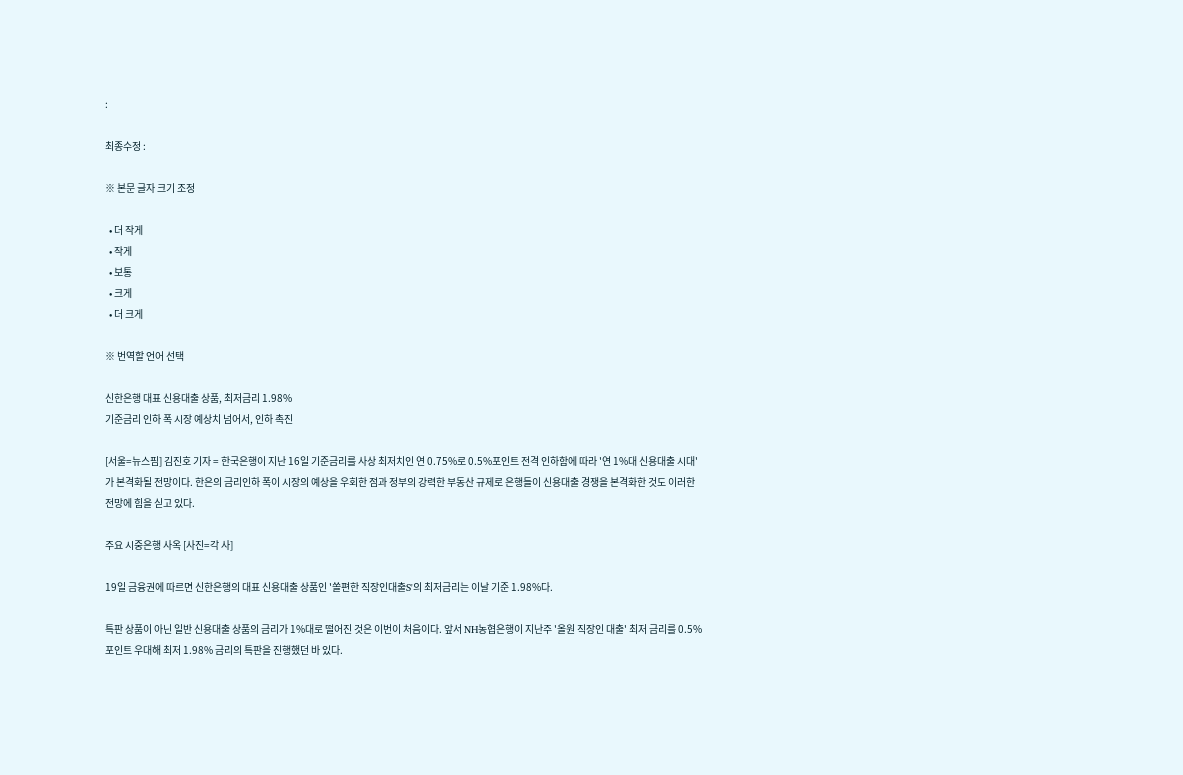:

최종수정 :

※ 본문 글자 크기 조정

  • 더 작게
  • 작게
  • 보통
  • 크게
  • 더 크게

※ 번역할 언어 선택

신한은행 대표 신용대출 상품, 최저금리 1.98%
기준금리 인하 폭 시장 예상치 넘어서, 인하 촉진

[서울=뉴스핌] 김진호 기자 = 한국은행이 지난 16일 기준금리를 사상 최저치인 연 0.75%로 0.5%포인트 전격 인하함에 따라 '연 1%대 신용대출 시대'가 본격화될 전망이다. 한은의 금리인하 폭이 시장의 예상을 우회한 점과 정부의 강력한 부동산 규제로 은행들이 신용대출 경쟁을 본격화한 것도 이러한 전망에 힘을 싣고 있다.

주요 시중은행 사옥 [사진=각 사]

19일 금융권에 따르면 신한은행의 대표 신용대출 상품인 '쏠편한 직장인대출S'의 최저금리는 이날 기준 1.98%다.

특판 상품이 아닌 일반 신용대출 상품의 금리가 1%대로 떨어진 것은 이번이 처음이다. 앞서 NH농협은행이 지난주 '올원 직장인 대출' 최저 금리를 0.5%포인트 우대해 최저 1.98% 금리의 특판을 진행했던 바 있다.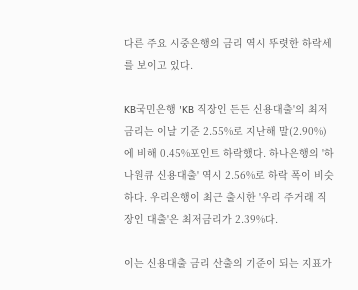다른 주요 시중은행의 금리 역시 뚜렷한 하락세를 보이고 있다.

KB국민은행 'KB 직장인 든든 신용대출'의 최저금리는 이날 기준 2.55%로 지난해 말(2.90%)에 비해 0.45%포인트 하락했다. 하나은행의 '하나원큐 신용대출' 역시 2.56%로 하락 폭이 비슷하다. 우리은행이 최근 출시한 '우리 주거래 직장인 대출'은 최저금리가 2.39%다.

이는 신용대출 금리 산출의 기준이 되는 지표가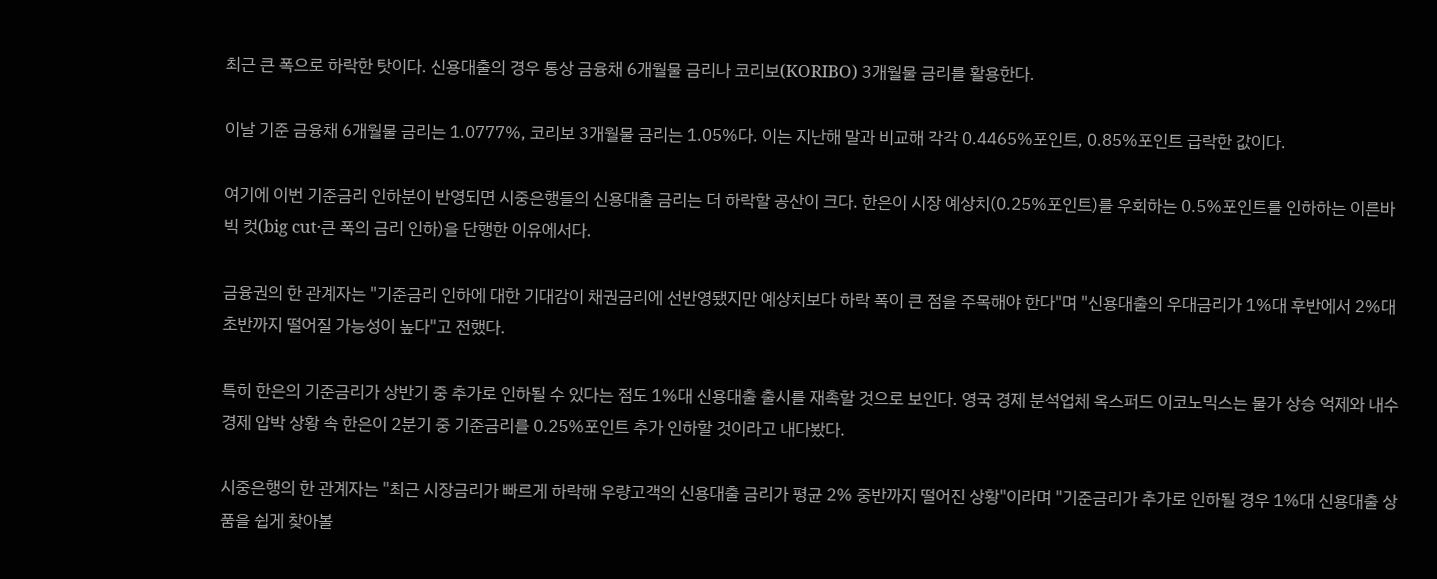최근 큰 폭으로 하락한 탓이다. 신용대출의 경우 통상 금융채 6개월물 금리나 코리보(KORIBO) 3개월물 금리를 활용한다.

이날 기준 금융채 6개월물 금리는 1.0777%, 코리보 3개월물 금리는 1.05%다. 이는 지난해 말과 비교해 각각 0.4465%포인트, 0.85%포인트 급락한 값이다.

여기에 이번 기준금리 인하분이 반영되면 시중은행들의 신용대출 금리는 더 하락할 공산이 크다. 한은이 시장 예상치(0.25%포인트)를 우회하는 0.5%포인트를 인하하는 이른바 빅 컷(big cut·큰 폭의 금리 인하)을 단행한 이유에서다.

금융권의 한 관계자는 "기준금리 인하에 대한 기대감이 채권금리에 선반영됐지만 예상치보다 하락 폭이 큰 점을 주목해야 한다"며 "신용대출의 우대금리가 1%대 후반에서 2%대 초반까지 떨어질 가능성이 높다"고 전했다.

특히 한은의 기준금리가 상반기 중 추가로 인하될 수 있다는 점도 1%대 신용대출 출시를 재촉할 것으로 보인다. 영국 경제 분석업체 옥스퍼드 이코노믹스는 물가 상승 억제와 내수 경제 압박 상황 속 한은이 2분기 중 기준금리를 0.25%포인트 추가 인하할 것이라고 내다봤다.

시중은행의 한 관계자는 "최근 시장금리가 빠르게 하락해 우량고객의 신용대출 금리가 평균 2% 중반까지 떨어진 상황"이라며 "기준금리가 추가로 인하될 경우 1%대 신용대출 상품을 쉽게 찾아볼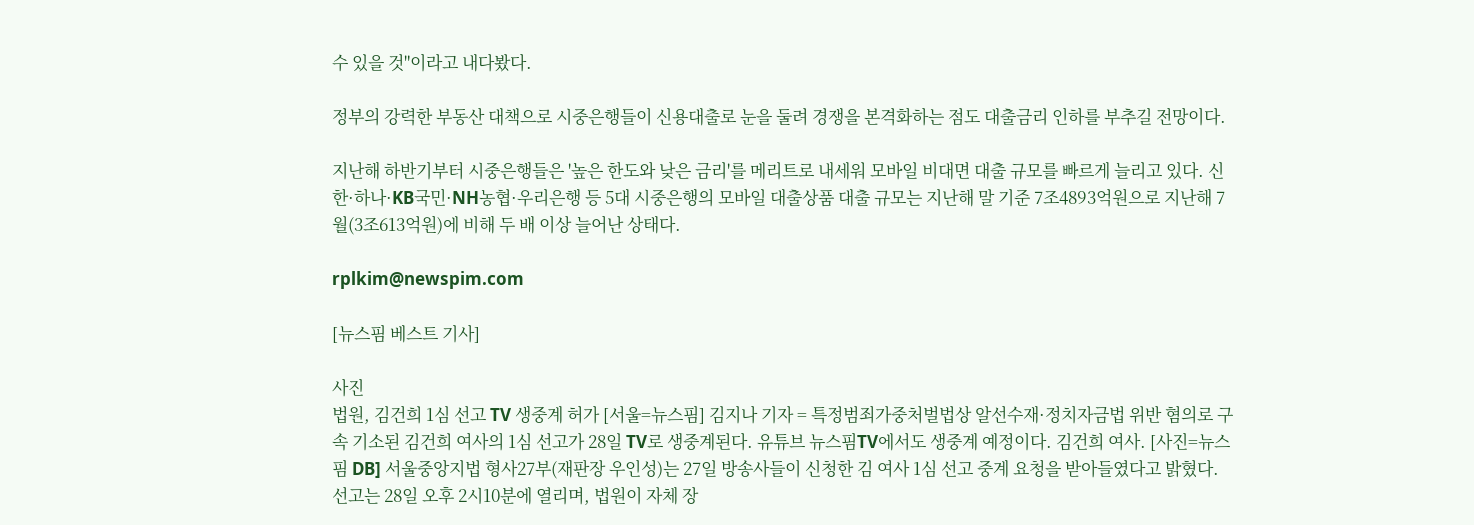수 있을 것"이라고 내다봤다.

정부의 강력한 부동산 대책으로 시중은행들이 신용대출로 눈을 둘려 경쟁을 본격화하는 점도 대출금리 인하를 부추길 전망이다.

지난해 하반기부터 시중은행들은 '높은 한도와 낮은 금리'를 메리트로 내세워 모바일 비대면 대출 규모를 빠르게 늘리고 있다. 신한·하나·KB국민·NH농협·우리은행 등 5대 시중은행의 모바일 대출상품 대출 규모는 지난해 말 기준 7조4893억원으로 지난해 7월(3조613억원)에 비해 두 배 이상 늘어난 상태다.

rplkim@newspim.com

[뉴스핌 베스트 기사]

사진
법원, 김건희 1심 선고 TV 생중계 허가 [서울=뉴스핌] 김지나 기자 = 특정범죄가중처벌법상 알선수재·정치자금법 위반 혐의로 구속 기소된 김건희 여사의 1심 선고가 28일 TV로 생중계된다. 유튜브 뉴스핌TV에서도 생중계 예정이다. 김건희 여사. [사진=뉴스핌 DB] 서울중앙지법 형사27부(재판장 우인성)는 27일 방송사들이 신청한 김 여사 1심 선고 중계 요청을 받아들였다고 밝혔다. 선고는 28일 오후 2시10분에 열리며, 법원이 자체 장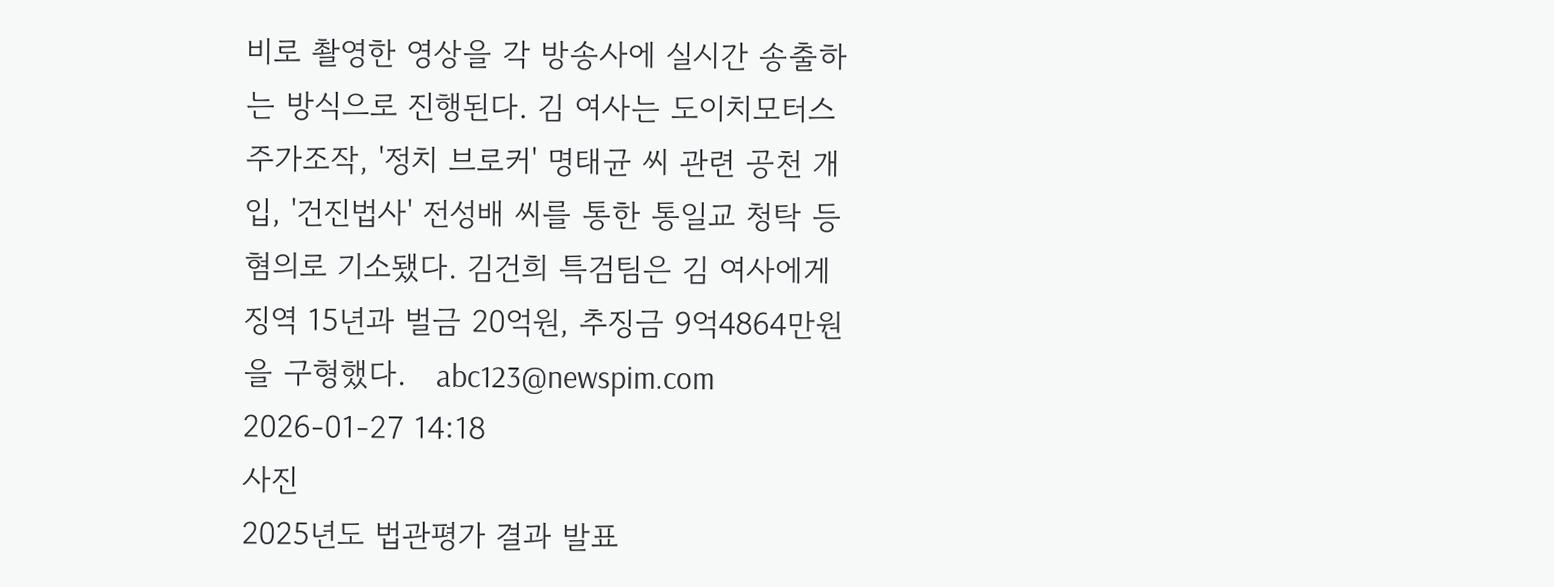비로 촬영한 영상을 각 방송사에 실시간 송출하는 방식으로 진행된다. 김 여사는 도이치모터스 주가조작, '정치 브로커' 명태균 씨 관련 공천 개입, '건진법사' 전성배 씨를 통한 통일교 청탁 등 혐의로 기소됐다. 김건희 특검팀은 김 여사에게 징역 15년과 벌금 20억원, 추징금 9억4864만원을 구형했다.   abc123@newspim.com 2026-01-27 14:18
사진
2025년도 법관평가 결과 발표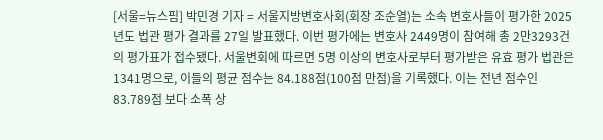[서울=뉴스핌] 박민경 기자 = 서울지방변호사회(회장 조순열)는 소속 변호사들이 평가한 2025년도 법관 평가 결과를 27일 발표했다. 이번 평가에는 변호사 2449명이 참여해 총 2만3293건의 평가표가 접수됐다. 서울변회에 따르면 5명 이상의 변호사로부터 평가받은 유효 평가 법관은 1341명으로, 이들의 평균 점수는 84.188점(100점 만점)을 기록했다. 이는 전년 점수인 83.789점 보다 소폭 상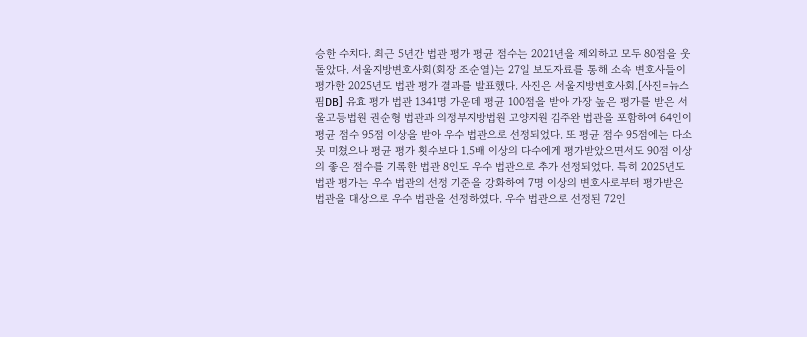승한 수치다. 최근 5년간 법관 평가 평균 점수는 2021년을 제외하고 모두 80점을 웃돌았다. 서울지방변호사회(회장 조순열)는 27일 보도자료를 통해 소속 변호사들이 평가한 2025년도 법관 평가 결과를 발표했다. 사진은 서울지방변호사회.[사진=뉴스핌DB] 유효 평가 법관 1341명 가운데 평균 100점을 받아 가장 높은 평가를 받은 서울고등법원 권순형 법관과 의정부지방법원 고양지원 김주완 법관을 포함하여 64인이 평균 점수 95점 이상을 받아 우수 법관으로 선정되었다. 또 평균 점수 95점에는 다소 못 미쳤으나 평균 평가 횟수보다 1.5배 이상의 다수에게 평가받았으면서도 90점 이상의 좋은 점수를 기록한 법관 8인도 우수 법관으로 추가 선정되었다. 특히 2025년도 법관 평가는 우수 법관의 선정 기준을 강화하여 7명 이상의 변호사로부터 평가받은 법관을 대상으로 우수 법관을 선정하였다. 우수 법관으로 선정된 72인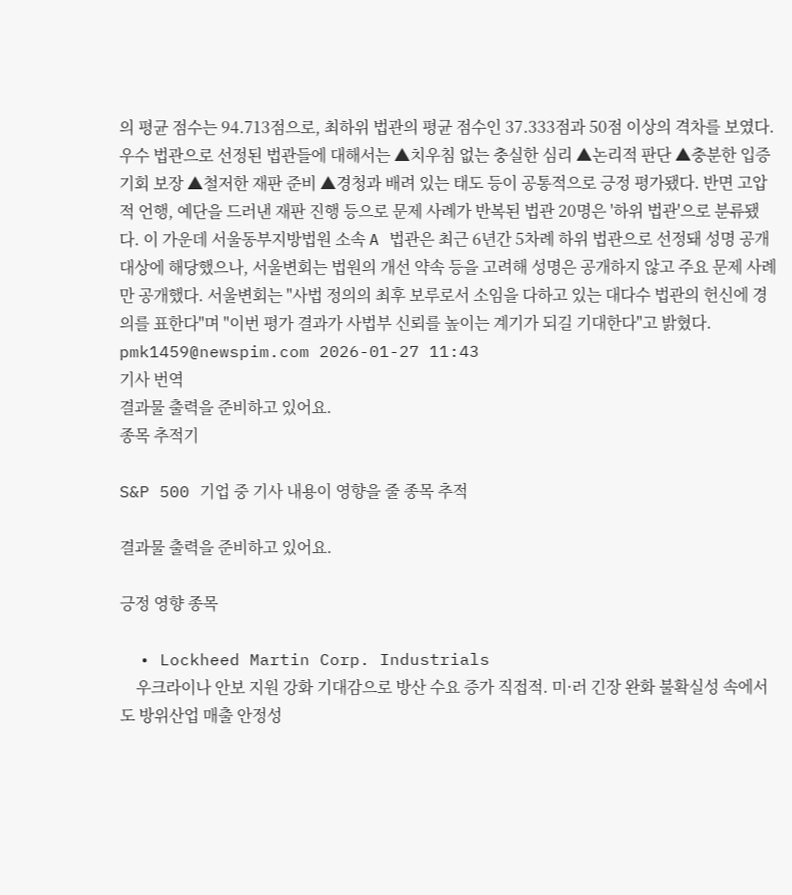의 평균 점수는 94.713점으로, 최하위 법관의 평균 점수인 37.333점과 50점 이상의 격차를 보였다. 우수 법관으로 선정된 법관들에 대해서는 ▲치우침 없는 충실한 심리 ▲논리적 판단 ▲충분한 입증 기회 보장 ▲철저한 재판 준비 ▲경청과 배려 있는 태도 등이 공통적으로 긍정 평가됐다. 반면 고압적 언행, 예단을 드러낸 재판 진행 등으로 문제 사례가 반복된 법관 20명은 '하위 법관'으로 분류됐다. 이 가운데 서울동부지방법원 소속 A 법관은 최근 6년간 5차례 하위 법관으로 선정돼 성명 공개 대상에 해당했으나, 서울변회는 법원의 개선 약속 등을 고려해 성명은 공개하지 않고 주요 문제 사례만 공개했다. 서울변회는 "사법 정의의 최후 보루로서 소임을 다하고 있는 대다수 법관의 헌신에 경의를 표한다"며 "이번 평가 결과가 사법부 신뢰를 높이는 계기가 되길 기대한다"고 밝혔다. pmk1459@newspim.com 2026-01-27 11:43
기사 번역
결과물 출력을 준비하고 있어요.
종목 추적기

S&P 500 기업 중 기사 내용이 영향을 줄 종목 추적

결과물 출력을 준비하고 있어요.

긍정 영향 종목

  • Lockheed Martin Corp. Industrials
    우크라이나 안보 지원 강화 기대감으로 방산 수요 증가 직접적. 미·러 긴장 완화 불확실성 속에서도 방위산업 매출 안정성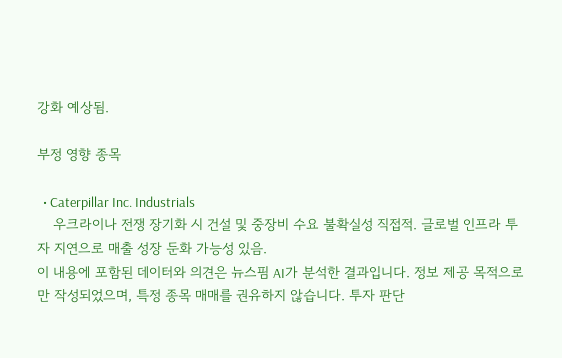강화 예상됨.

부정 영향 종목

  • Caterpillar Inc. Industrials
    우크라이나 전쟁 장기화 시 건설 및 중장비 수요 불확실성 직접적. 글로벌 인프라 투자 지연으로 매출 성장 둔화 가능성 있음.
이 내용에 포함된 데이터와 의견은 뉴스핌 AI가 분석한 결과입니다. 정보 제공 목적으로만 작성되었으며, 특정 종목 매매를 권유하지 않습니다. 투자 판단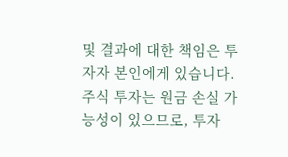및 결과에 대한 책임은 투자자 본인에게 있습니다. 주식 투자는 원금 손실 가능성이 있으므로, 투자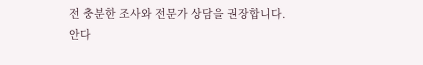전 충분한 조사와 전문가 상담을 권장합니다.
안다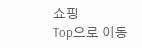쇼핑
Top으로 이동